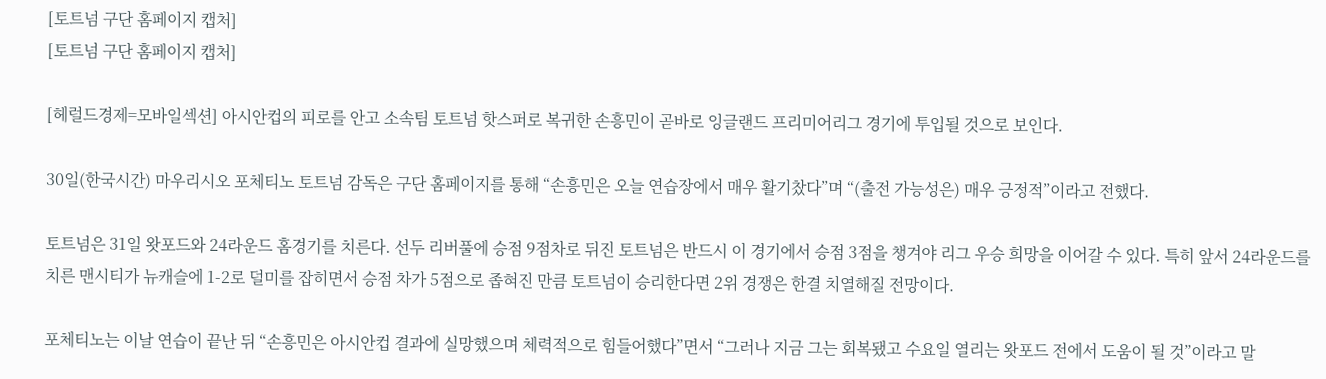[토트넘 구단 홈페이지 캡처]
[토트넘 구단 홈페이지 캡처]

[헤럴드경제=모바일섹션] 아시안컵의 피로를 안고 소속팀 토트넘 핫스퍼로 복귀한 손흥민이 곧바로 잉글랜드 프리미어리그 경기에 투입될 것으로 보인다.

30일(한국시간) 마우리시오 포체티노 토트넘 감독은 구단 홈페이지를 통해 “손흥민은 오늘 연습장에서 매우 활기찼다”며 “(출전 가능성은) 매우 긍정적”이라고 전했다.

토트넘은 31일 왓포드와 24라운드 홈경기를 치른다. 선두 리버풀에 승점 9점차로 뒤진 토트넘은 반드시 이 경기에서 승점 3점을 챙겨야 리그 우승 희망을 이어갈 수 있다. 특히 앞서 24라운드를 치른 맨시티가 뉴캐슬에 1-2로 덜미를 잡히면서 승점 차가 5점으로 좁혀진 만큼 토트넘이 승리한다면 2위 경쟁은 한결 치열해질 전망이다.

포체티노는 이날 연습이 끝난 뒤 “손흥민은 아시안컵 결과에 실망했으며 체력적으로 힘들어했다”면서 “그러나 지금 그는 회복됐고 수요일 열리는 왓포드 전에서 도움이 될 것”이라고 말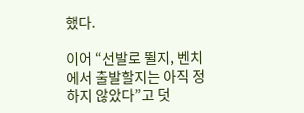했다.

이어 “선발로 뛸지, 벤치에서 출발할지는 아직 정하지 않았다”고 덧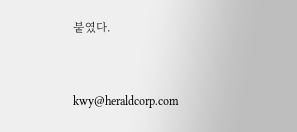붙였다.


kwy@heraldcorp.com